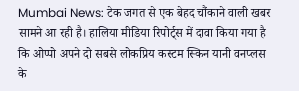Mumbai News: टेक जगत से एक बेहद चौंकाने वाली खबर सामने आ रही है। हालिया मीडिया रिपोर्ट्स में दावा किया गया है कि ओप्पो अपने दो सबसे लोकप्रिय कस्टम स्किन यानी वनप्लस के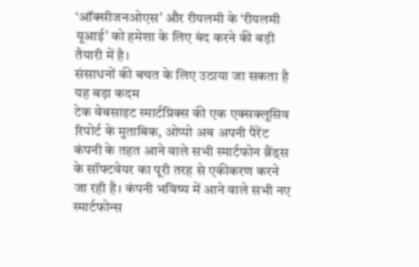‘ऑक्सीजनओएस’ और रीयलमी के ‘रीयलमी यूआई’ को हमेशा के लिए बंद करने की बड़ी तैयारी में है।
संसाधनों की बचत के लिए उठाया जा सकता है यह बड़ा कदम
टेक वेबसाइट स्मार्टप्रिक्स की एक एक्सक्लूसिव रिपोर्ट के मुताबिक, ओप्पो अब अपनी पैरेंट कंपनी के तहत आने वाले सभी स्मार्टफोन ब्रैंड्स के सॉफ्टवेयर का पूरी तरह से एकीकरण करने जा रही है। कंपनी भविष्य में आने वाले सभी नए स्मार्टफोन्स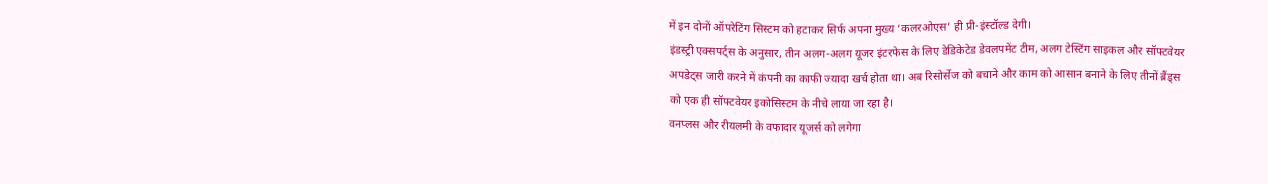में इन दोनों ऑपरेटिंग सिस्टम को हटाकर सिर्फ अपना मुख्य ‘कलरओएस’ ही प्री-इंस्टॉल्ड देगी।
इंडस्ट्री एक्सपर्ट्स के अनुसार, तीन अलग-अलग यूजर इंटरफेस के लिए डेडिकेटेड डेवलपमेंट टीम, अलग टेस्टिंग साइकल और सॉफ्टवेयर अपडेट्स जारी करने में कंपनी का काफी ज्यादा खर्च होता था। अब रिसोर्सेज को बचाने और काम को आसान बनाने के लिए तीनों ब्रैंड्स को एक ही सॉफ्टवेयर इकोसिस्टम के नीचे लाया जा रहा है।
वनप्लस और रीयलमी के वफादार यूजर्स को लगेगा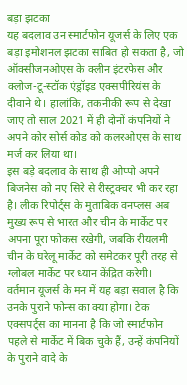बड़ा झटका
यह बदलाव उन स्मार्टफोन यूजर्स के लिए एक बड़ा इमोशनल झटका साबित हो सकता है, जो ऑक्सीजनओएस के क्लीन इंटरफेस और क्लोज-टू-स्टॉक एंड्रॉइड एक्सपीरियंस के दीवाने थे। हालांकि, तकनीकी रूप से देखा जाए तो साल 2021 में ही दोनों कंपनियों ने अपने कोर सोर्स कोड को कलरओएस के साथ मर्ज कर लिया था।
इस बड़े बदलाव के साथ ही ओप्पो अपने बिजनेस को नए सिरे से रीस्ट्रक्चर भी कर रहा है। लीक रिपोर्ट्स के मुताबिक वनप्लस अब मुख्य रूप से भारत और चीन के मार्केट पर अपना पूरा फोकस रखेगी, जबकि रीयलमी चीन के घरेलू मार्केट को समेटकर पूरी तरह से ग्लोबल मार्केट पर ध्यान केंद्रित करेगी।
वर्तमान यूजर्स के मन में यह बड़ा सवाल है कि उनके पुराने फोन्स का क्या होगा। टेक एक्सपर्ट्स का मानना है कि जो स्मार्टफोन पहले से मार्केट में बिक चुके हैं, उन्हें कंपनियों के पुराने वादे के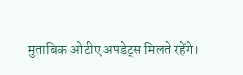मुताबिक ओटीए अपडेट्स मिलते रहेंगे।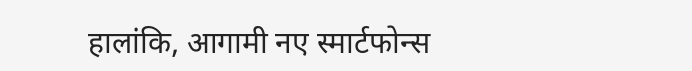हालांकि, आगामी नए स्मार्टफोन्स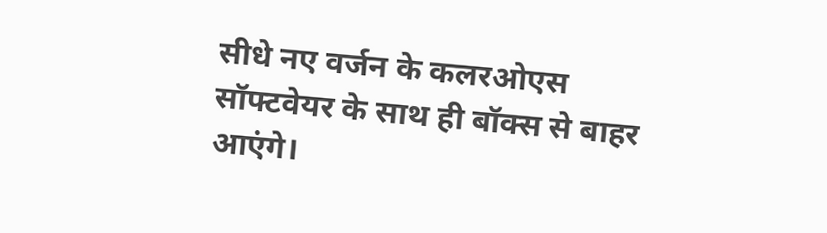सीधे नए वर्जन के कलरओएस सॉफ्टवेयर के साथ ही बॉक्स से बाहर आएंगे।